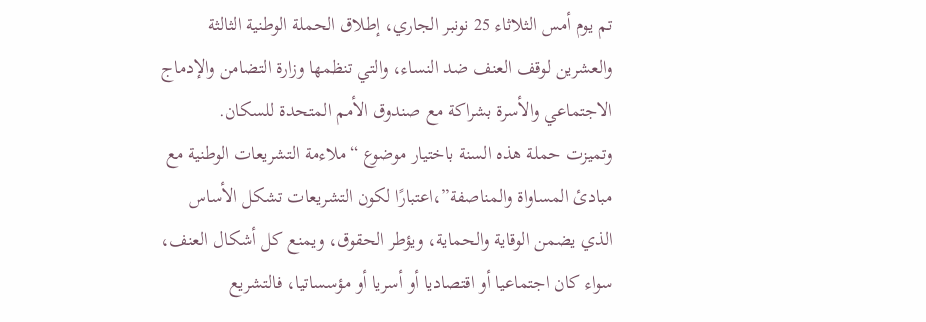تم يوم أمس الثلاثاء 25 نونبر الجاري، إطلاق الحملة الوطنية الثالثة والعشرين لوقف العنف ضد النساء، والتي تنظمها وزارة التضامن والإدماج الاجتماعي والأسرة بشراكة مع صندوق الأمم المتحدة للسكان.
وتميزت حملة هذه السنة باختيار موضوع “ملاءمة التشريعات الوطنية مع مبادئ المساواة والمناصفة”،اعتبارًا لكون التشريعات تشكل الأساس الذي يضمن الوقاية والحماية، ويؤطر الحقوق، ويمنع كل أشكال العنف، سواء كان اجتماعيا أو اقتصاديا أو أسريا أو مؤسساتيا، فالتشريع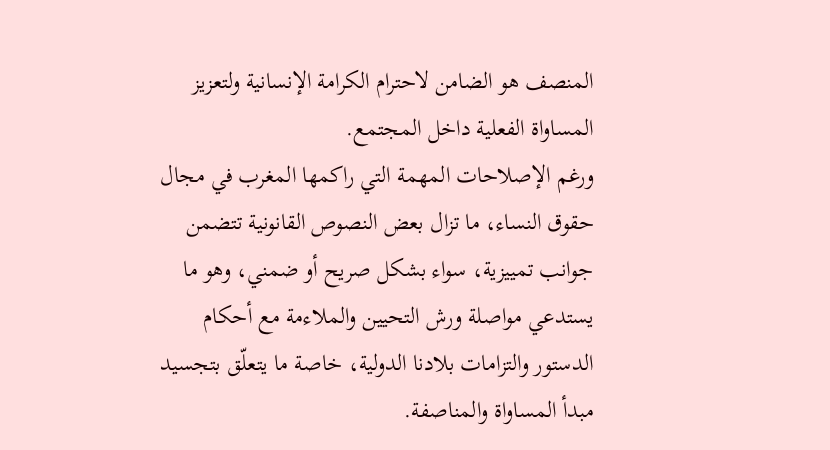المنصف هو الضامن لاحترام الكرامة الإنسانية ولتعزيز المساواة الفعلية داخل المجتمع.
ورغم الإصلاحات المهمة التي راكمها المغرب في مجال حقوق النساء، ما تزال بعض النصوص القانونية تتضمن جوانب تمييزية، سواء بشكل صريح أو ضمني، وهو ما يستدعي مواصلة ورش التحيين والملاءمة مع أحكام الدستور والتزامات بلادنا الدولية، خاصة ما يتعلّق بتجسيد مبدأ المساواة والمناصفة.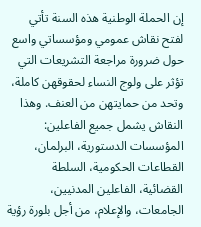إن الحملة الوطنية هذه السنة تأتي لفتح نقاش عمومي ومؤسساتي واسع حول ضرورة مراجعة التشريعات التي تؤثر على ولوج النساء لحقوقهن كاملة، وتحد من حمايتهن من العنف. وهذا النقاش يشمل جميع الفاعلين: المؤسسات الدستورية، البرلمان، القطاعات الحكومية، السلطة القضائية، الفاعلين المدنيين، الجامعات، والإعلام، من أجل بلورة رؤية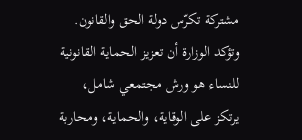مشتركة تكرّس دولة الحق والقانون.
وتؤكد الوزارة أن تعزيز الحماية القانونية للنساء هو ورش مجتمعي شامل، يرتكز على الوقاية، والحماية، ومحاربة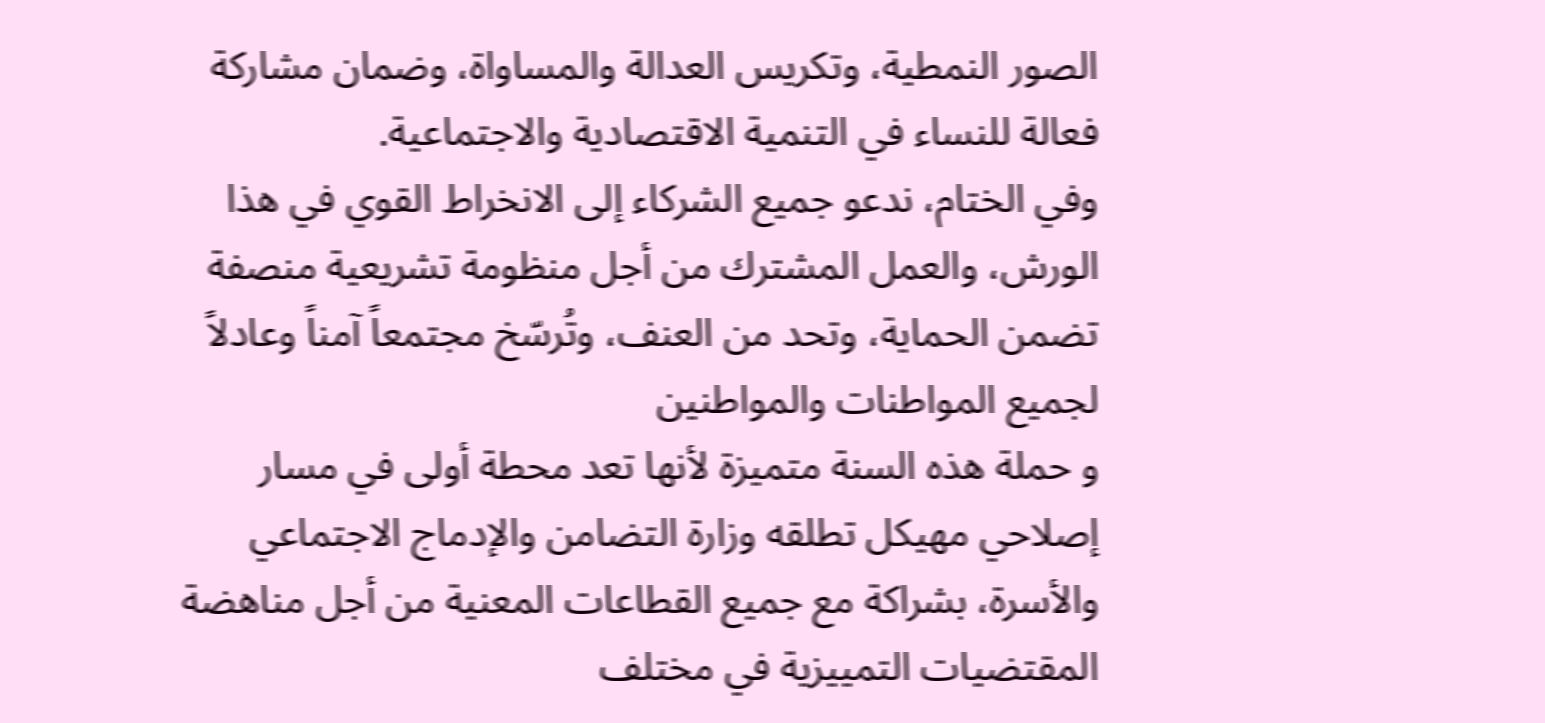الصور النمطية، وتكريس العدالة والمساواة، وضمان مشاركة فعالة للنساء في التنمية الاقتصادية والاجتماعية.
وفي الختام، ندعو جميع الشركاء إلى الانخراط القوي في هذا الورش، والعمل المشترك من أجل منظومة تشريعية منصفة تضمن الحماية، وتحد من العنف، وتُرسّخ مجتمعاً آمناً وعادلاً لجميع المواطنات والمواطنين
و حملة هذه السنة متميزة لأنها تعد محطة أولى في مسار إصلاحي مهيكل تطلقه وزارة التضامن والإدماج الاجتماعي والأسرة، بشراكة مع جميع القطاعات المعنية من أجل مناهضة المقتضيات التمييزية في مختلف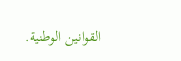القوانين الوطنية.